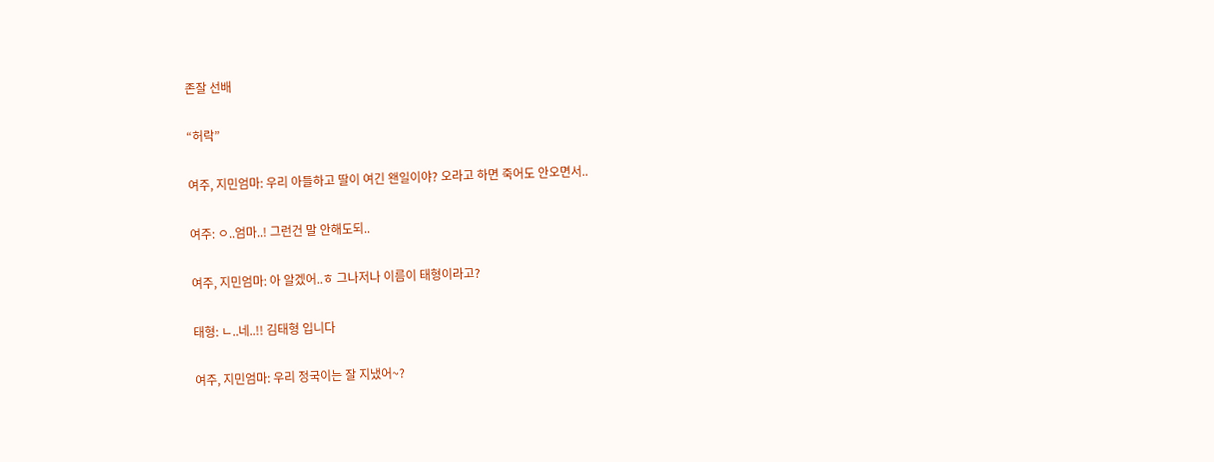존잘 선배

“허락”

여주, 지민엄마: 우리 아들하고 딸이 여긴 왠일이야? 오라고 하면 죽어도 안오면서..

여주: ㅇ..엄마..! 그런건 말 안해도되..

여주, 지민엄마: 아 알겠어..ㅎ 그나저나 이름이 태형이라고?

태형: ㄴ..네..!! 김태형 입니다

여주, 지민엄마: 우리 정국이는 잘 지냈어~?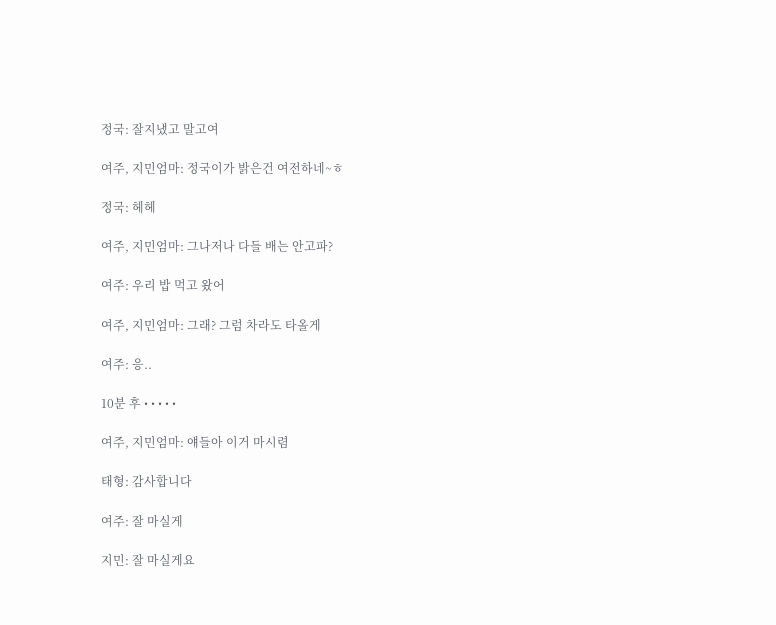정국: 잘지냈고 말고여

여주, 지민엄마: 정국이가 밝은건 여전하네~ㅎ

정국: 헤헤

여주, 지민엄마: 그나저나 다들 배는 안고파?

여주: 우리 밥 먹고 왔어

여주, 지민엄마: 그래? 그럼 차라도 타올게

여주: 응..

10분 후 • • • • •

여주, 지민엄마: 얘들아 이거 마시렴

태형: 감사합니다

여주: 잘 마실게

지민: 잘 마실게요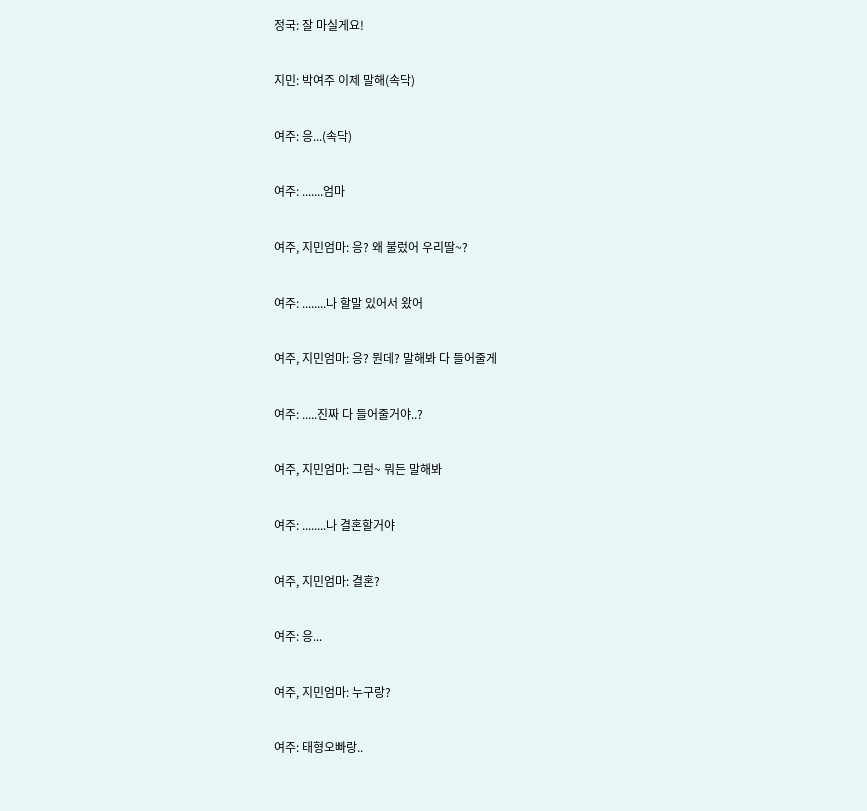정국: 잘 마실게요!

지민: 박여주 이제 말해(속닥)

여주: 응...(속닥)

여주: .......엄마

여주, 지민엄마: 응? 왜 불렀어 우리딸~?

여주: ........나 할말 있어서 왔어

여주, 지민엄마: 응? 뭔데? 말해봐 다 들어줄게

여주: .....진짜 다 들어줄거야..?

여주, 지민엄마: 그럼~ 뭐든 말해봐

여주: ........나 결혼할거야

여주, 지민엄마: 결혼?

여주: 응...

여주, 지민엄마: 누구랑?

여주: 태형오빠랑..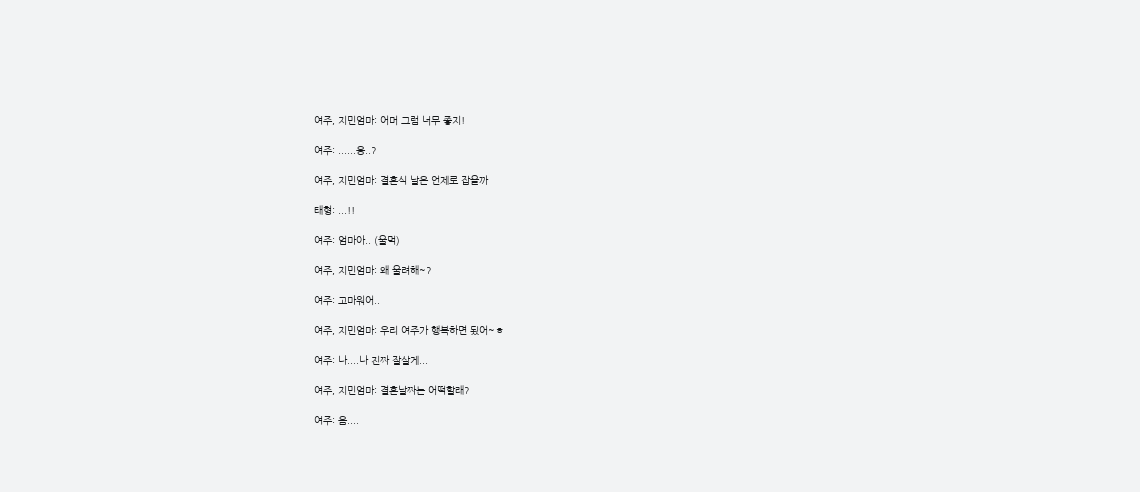여주, 지민엄마: 어머 그럼 너무 좋지!

여주: ......응..?

여주, 지민엄마: 결혼식 날은 언제로 잡을까

태형: ...!!

여주: 엄마아.. (울먹)

여주, 지민엄마: 왜 울려해~?

여주: 고마워어..

여주, 지민엄마: 우리 여주가 행복하면 됬어~ㅎ

여주: 나....나 진짜 잘살게...

여주, 지민엄마: 결혼날짜는 어떡할래?

여주: 음....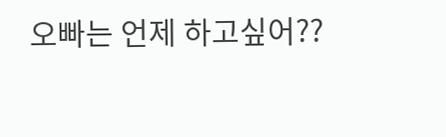오빠는 언제 하고싶어??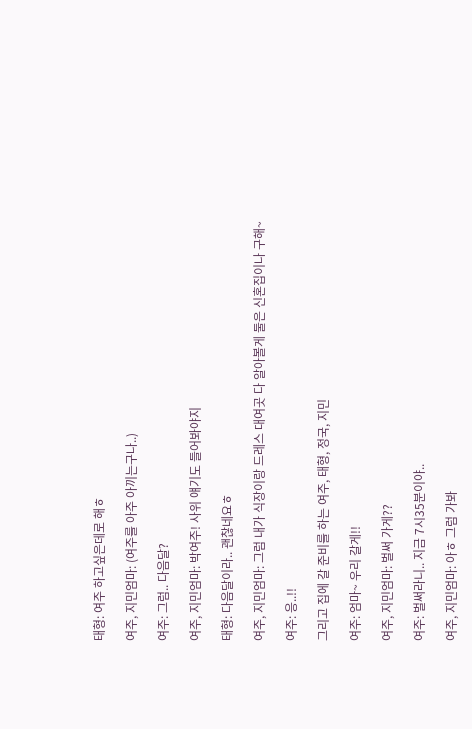태형: 여주 하고싶은데로 해ㅎ

여주, 지민엄마: (여주를 아주 아끼는구나..)

여주: 그럼.. 다음달?

여주, 지민엄마: 박여주! 사위 얘기도 들어봐야지

태형: 다음달이라.. 괜찮네요ㅎ

여주, 지민엄마: 그럼 내가 식장이랑 드레스 대여곳 다 알아볼게 둘은 신혼집이나 구해~

여주: 응..!!

그리고 집에 갈 준비를 하는 여주, 태형, 정국, 지민

여주: 엄마~ 우리 갈게!!

여주, 지민엄마: 벌써 가게??

여주: 벌써라니.. 지금 7시35분이야..

여주, 지민엄마: 아ㅎ 그럼 가봐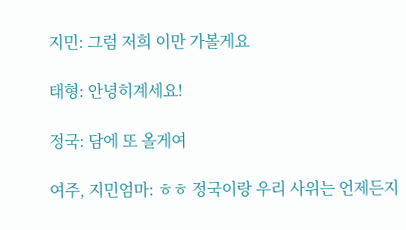지민: 그럼 저희 이만 가볼게요

태형: 안녕히계세요!

정국: 담에 또 올게여

여주, 지민엄마: ㅎㅎ 정국이랑 우리 사위는 언제든지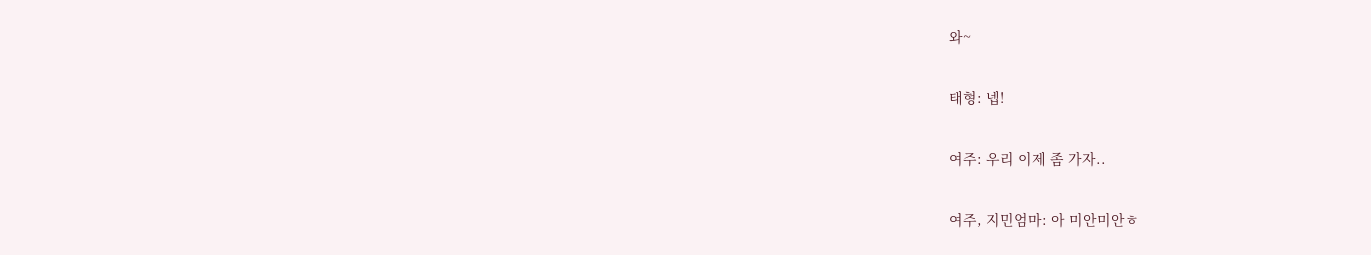와~

태형: 넵!

여주: 우리 이제 좀 가자..

여주, 지민엄마: 아 미안미안ㅎ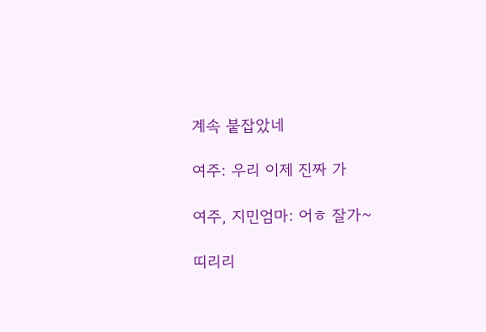계속 붙잡았네

여주: 우리 이제 진짜 가

여주, 지민엄마: 어ㅎ 잘가~

띠리리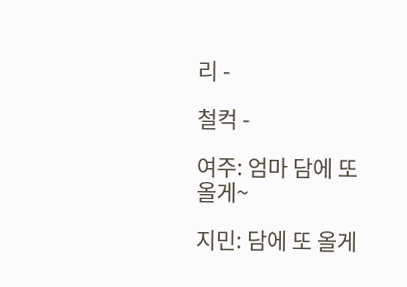리 -

철컥 -

여주: 엄마 담에 또 올게~

지민: 담에 또 올게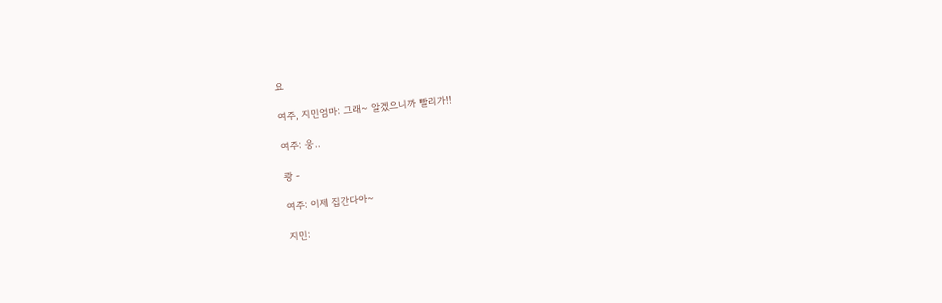요

여주, 지민엄마: 그래~ 알겠으니까 빨리가!!

여주: 웅..

쾅 -

여주: 이제 집간다아~

지민: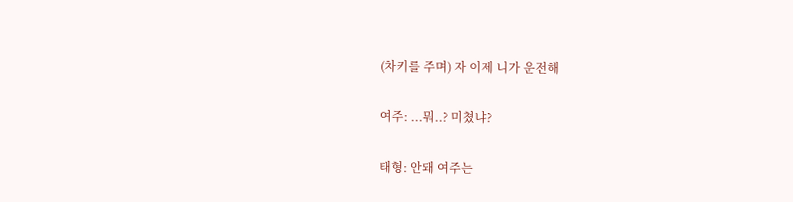(차키를 주며) 자 이제 니가 운전해

여주: ...뭐..? 미쳤냐?

태형: 안돼 여주는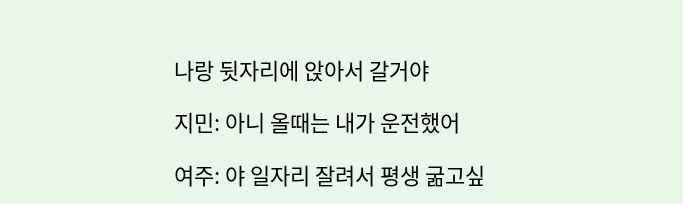나랑 뒷자리에 앉아서 갈거야

지민: 아니 올때는 내가 운전했어

여주: 야 일자리 잘려서 평생 굶고싶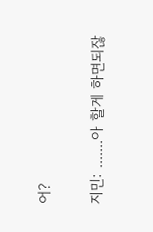어?

지민: .......아 할게 하면되잖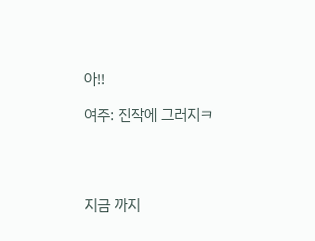아!!

여주: 진작에 그러지ㅋ




지금 까지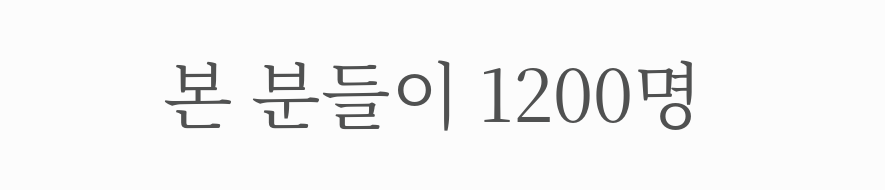본 분들이 1200명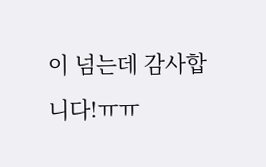이 넘는데 감사합니다!ㅠㅠ